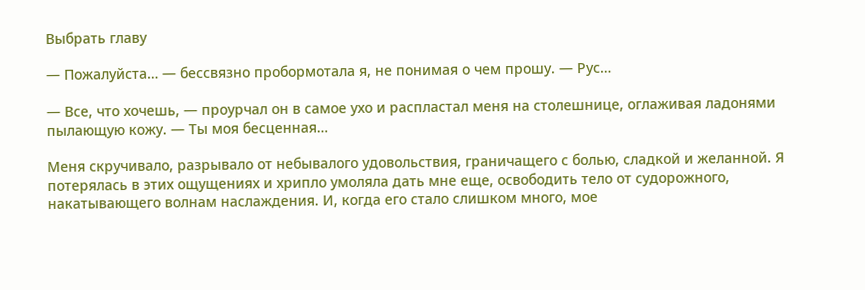Выбрать главу

— Пожалуйста… — бессвязно пробормотала я, не понимая о чем прошу. — Рус…

— Все, что хочешь, — проурчал он в самое ухо и распластал меня на столешнице, оглаживая ладонями пылающую кожу. — Ты моя бесценная…

Меня скручивало, разрывало от небывалого удовольствия, граничащего с болью, сладкой и желанной. Я потерялась в этих ощущениях и хрипло умоляла дать мне еще, освободить тело от судорожного, накатывающего волнам наслаждения. И, когда его стало слишком много, мое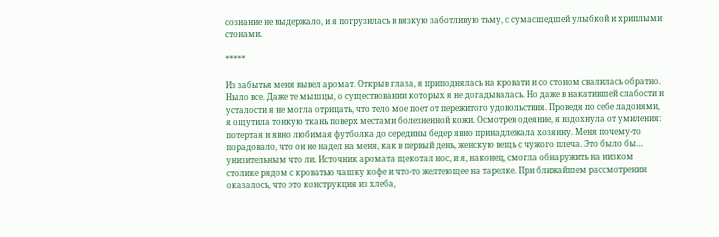сознание не выдержало, и я погрузилась в вязкую заботливую тьму, с сумасшедшей улыбкой и хриплыми стонами.

*****

Из забытья меня вывел аромат. Открыв глаза, я приподнялась на кровати и со стоном свалилась обратно. Ныло все. Даже те мышцы, о существовании которых я не догадывалась. Но даже в накатившей слабости и усталости я не могла отрицать, что тело мое поет от пережитого удовольствия. Проведя по себе ладонями, я ощутила тонкую ткань поверх местами болезненной кожи. Осмотрев одеяние, я вздохнула от умиления: потертая и явно любимая футболка до середины бедер явно принадлежала хозяину. Меня почему-то порадовало, что он не надел на меня, как в первый день, женскую вещь с чужого плеча. Это было бы… унизительным что ли. Источник аромата щекотал нос, и я, наконец, смогла обнаружить на низком столике рядом с кроватью чашку кофе и что-то желтеющее на тарелке. При ближайшем рассмотрении оказалось, что это конструкция из хлеба,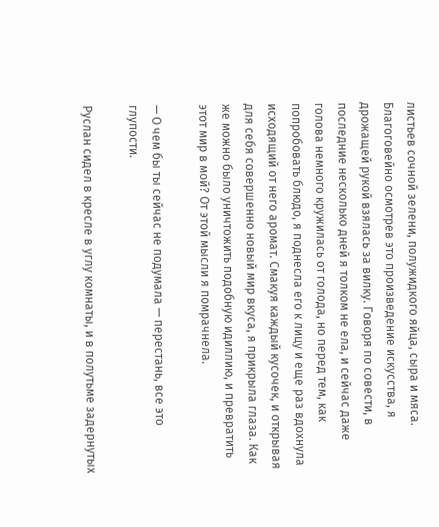листьев сочной зелени, полужидкого яйца, сыра и мяса. Благоговейно осмотрев это произведение искусства, я дрожащей рукой взялась за вилку. Говоря по совести, в последние несколько дней я толком не ела, и сейчас даже голова немного кружилась от голода, но перед тем, как попробовать блюдо, я поднесла его к лицу и еще раз вдохнула исходящий от него аромат. Смакуя каждый кусочек, и открывая для себя совершенно новый мир вкуса, я прикрыла глаза. Как же можно было уничтожить подобную идиллию, и превратить этот мир в мой? От этой мысли я помрачнела.

— О чем бы ты сейчас не подумала — перестань, все это глупости.

Руслан сидел в кресле в углу комнаты, и в полутьме задернутых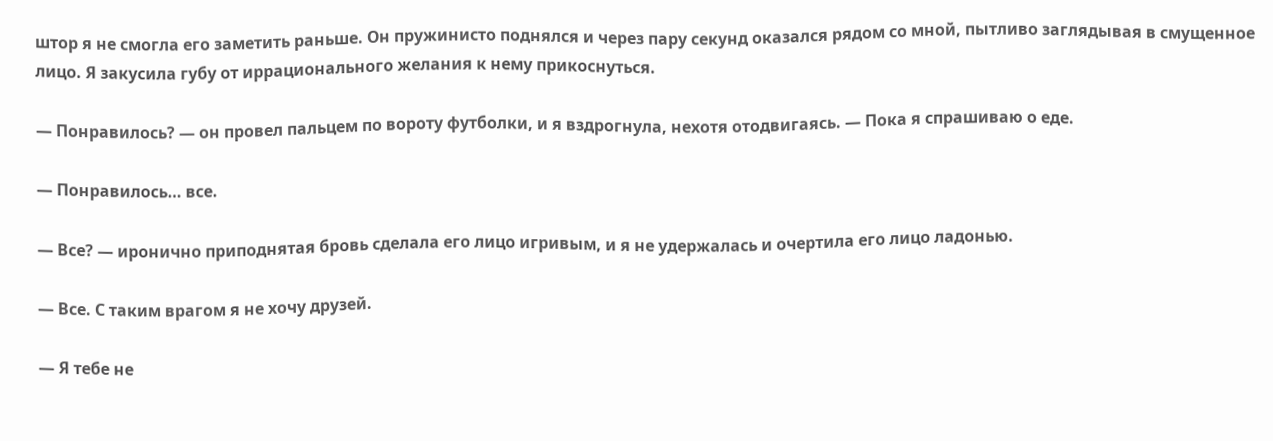штор я не смогла его заметить раньше. Он пружинисто поднялся и через пару секунд оказался рядом со мной, пытливо заглядывая в смущенное лицо. Я закусила губу от иррационального желания к нему прикоснуться.

— Понравилось? — он провел пальцем по вороту футболки, и я вздрогнула, нехотя отодвигаясь. — Пока я спрашиваю о еде.

— Понравилось… все.

— Все? — иронично приподнятая бровь сделала его лицо игривым, и я не удержалась и очертила его лицо ладонью.

— Все. С таким врагом я не хочу друзей.

— Я тебе не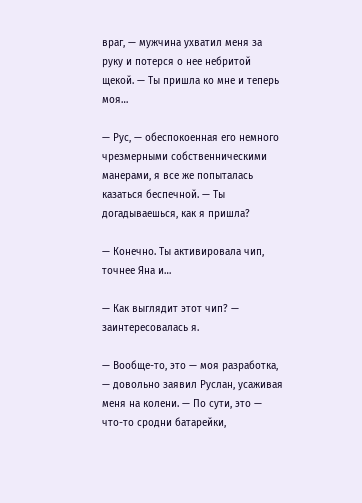враг, — мужчина ухватил меня за руку и потерся о нее небритой щекой. — Ты пришла ко мне и теперь моя…

— Рус, — обеспокоенная его немного чрезмерными собственническими манерами, я все же попыталась казаться беспечной. — Ты догадываешься, как я пришла?

— Конечно. Ты активировала чип, точнее Яна и…

— Как выглядит этот чип? — заинтересовалась я.

— Вообще-то, это — моя разработка, — довольно заявил Руслан, усаживая меня на колени. — По сути, это — что-то сродни батарейки,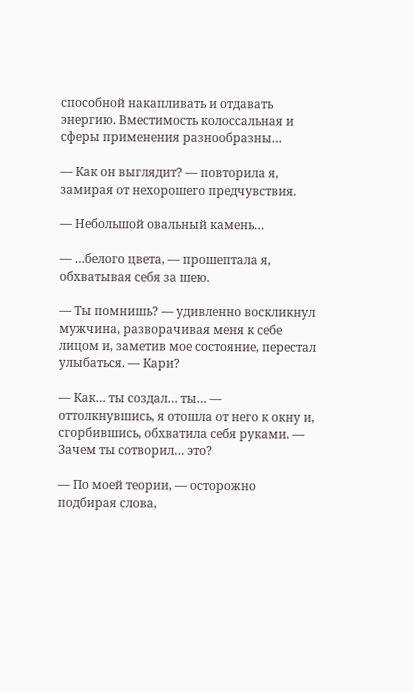способной накапливать и отдавать энергию. Вместимость колоссальная и сферы применения разнообразны…

— Как он выглядит? — повторила я, замирая от нехорошего предчувствия.

— Небольшой овальный камень…

— …белого цвета, — прошептала я, обхватывая себя за шею.

— Ты помнишь? — удивленно воскликнул мужчина, разворачивая меня к себе лицом и, заметив мое состояние, перестал улыбаться. — Кари?

— Как… ты создал… ты… — оттолкнувшись, я отошла от него к окну и, сгорбившись, обхватила себя руками. — Зачем ты сотворил… это?

— По моей теории, — осторожно подбирая слова,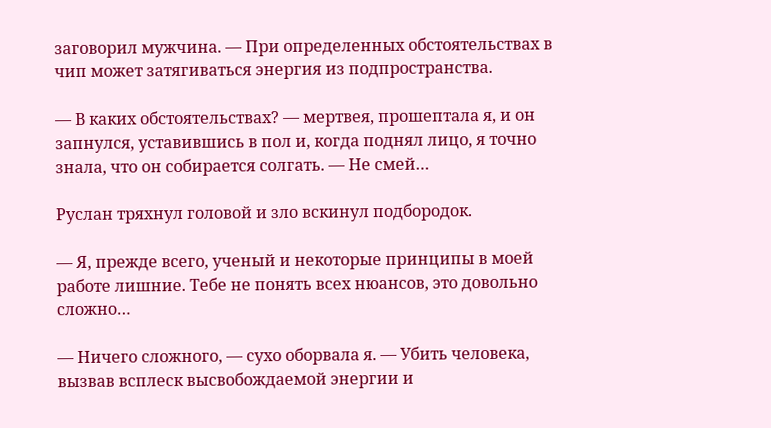заговорил мужчина. — При определенных обстоятельствах в чип может затягиваться энергия из подпространства.

— В каких обстоятельствах? — мертвея, прошептала я, и он запнулся, уставившись в пол и, когда поднял лицо, я точно знала, что он собирается солгать. — Не смей…

Руслан тряхнул головой и зло вскинул подбородок.

— Я, прежде всего, ученый и некоторые принципы в моей работе лишние. Тебе не понять всех нюансов, это довольно сложно…

— Ничего сложного, — сухо оборвала я. — Убить человека, вызвав всплеск высвобождаемой энергии и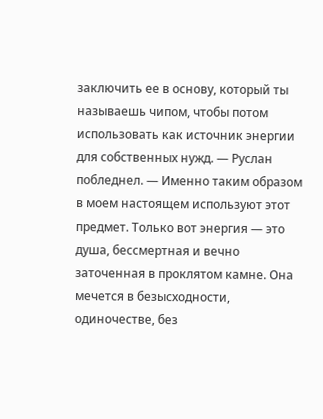заключить ее в основу, который ты называешь чипом, чтобы потом использовать как источник энергии для собственных нужд. — Руслан побледнел. — Именно таким образом в моем настоящем используют этот предмет. Только вот энергия — это душа, бессмертная и вечно заточенная в проклятом камне. Она мечется в безысходности, одиночестве, без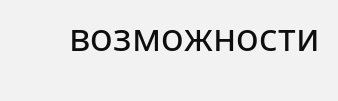возможности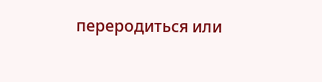переродиться или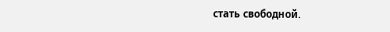стать свободной.